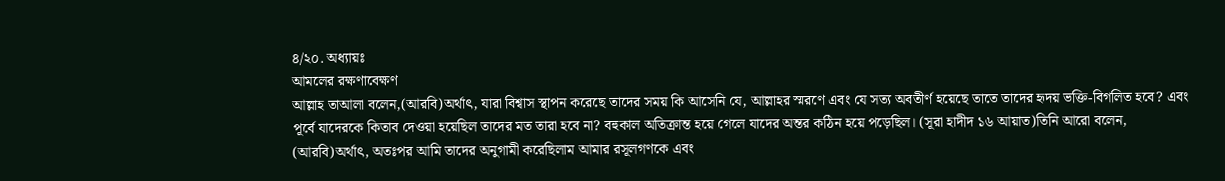৪/২০. অধ্যায়ঃ
আমলের রক্ষণাবেক্ষণ
আল্লাহ তাআলা বলেন,(আরবি)অর্থাৎ, যারা বিশ্বাস স্থাপন করেছে তাদের সময় কি আসেনি যে, আল্লাহর স্মরণে এবং যে সত্য অবতীর্ণ হয়েছে তাতে তাদের হৃদয় ভক্তি-বিগলিত হবে? এবং পূর্বে যাদেরকে কিতাব দেওয়া হয়েছিল তাদের মত তারা হবে না? বহুকাল অতিক্রান্ত হয়ে গেলে যাদের অন্তর কঠিন হয়ে পড়েছিল। (সূরা হাদীদ ১৬ আয়াত)তিনি আরো বলেন, (আরবি)অর্থাৎ, অতঃপর আমি তাদের অনুগামী করেছিলাম আমার রসূলগণকে এবং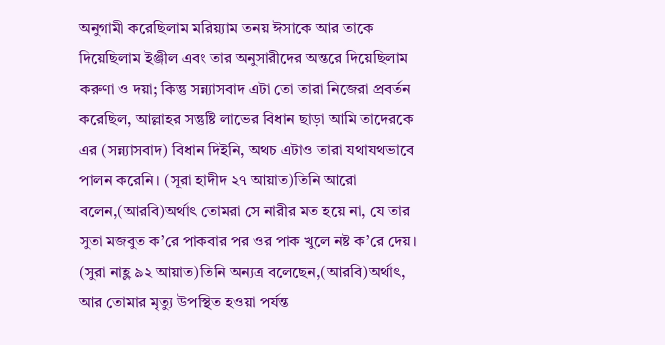অনুগামী করেছিলাম মরিয়্যাম তনয় ঈসাকে আর তাকে দিয়েছিলাম ইঞ্জীল এবং তার অনুসারীদের অন্তরে দিয়েছিলাম করুণা ও দয়া; কিন্তু সন্ন্যাসবাদ এটা তো তারা নিজেরা প্রবর্তন করেছিল, আল্লাহর সন্তুষ্টি লাভের বিধান ছাড়া আমি তাদেরকে এর (সন্ন্যাসবাদ) বিধান দিইনি, অথচ এটাও তারা যথাযথভাবে পালন করেনি। (সূরা হাদীদ ২৭ আয়াত)তিনি আরো বলেন,(আরবি)অর্থাৎ তোমরা সে নারীর মত হয়ে না, যে তার সুতা মজবুত ক’রে পাকবার পর ওর পাক খুলে নষ্ট ক’রে দেয়। (সুরা নাহ্ল ৯২ আয়াত)তিনি অন্যত্র বলেছেন,(আরবি)অর্থাৎ, আর তোমার মৃত্যু উপস্থিত হওয়া পর্যন্ত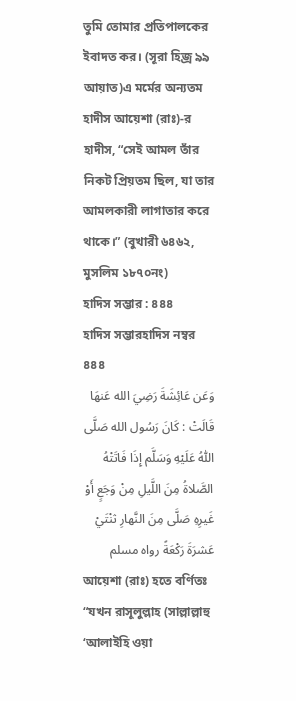তুমি তোমার প্রতিপালকের ইবাদত কর। (সূরা হিজ্র ৯৯ আয়াত)এ মর্মের অন্যতম হাদীস আয়েশা (রাঃ)-র হাদীস, “সেই আমল তাঁর নিকট প্রিয়তম ছিল, যা তার আমলকারী লাগাতার করে থাকে।” (বুখারী ৬৪৬২, মুসলিম ১৮৭০নং)
হাদিস সম্ভার : ৪৪৪
হাদিস সম্ভারহাদিস নম্বর ৪৪৪
وَعَن عَائِشَةَ رَضِيَ الله عَنهَا قَالَتْ : كَانَ رَسُول الله صَلَّى اللّٰهُ عَلَيْهِ وَسَلَّم إِذَا فَاتَتْهُ الصَّلاةُ مِنَ اللَّيلِ مِنْ وَجَعٍ أَوْ غَيرِهِ صَلَّى مِنَ النَّهارِ ثنْتَيْ عَشرَةَ رَكْعَةً رواه مسلم
আয়েশা (রাঃ) হতে বর্ণিতঃ
“যখন রাসূলুল্লাহ (সাল্লাল্লাহু ‘আলাইহি ওয়া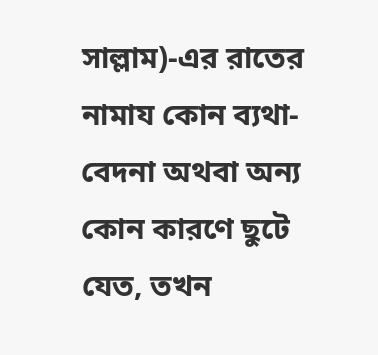সাল্লাম)-এর রাতের নামায কোন ব্যথা-বেদনা অথবা অন্য কোন কারণে ছুটে যেত, তখন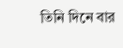তিনি দিনে বার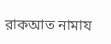রাকআত নামায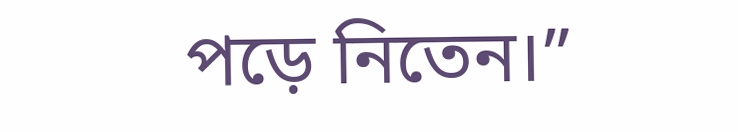পড়ে নিতেন।”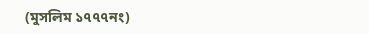(মুসলিম ১৭৭৭নং)